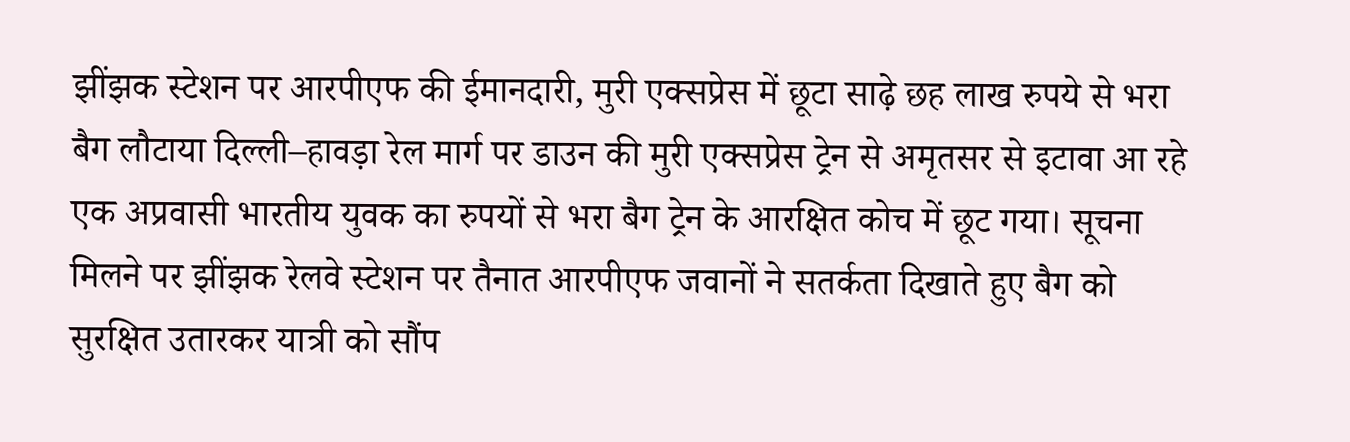झींझक स्टेशन पर आरपीएफ की ईमानदारी, मुरी एक्सप्रेस में छूटा साढ़े छह लाख रुपये से भरा बैग लौटाया दिल्ली–हावड़ा रेल मार्ग पर डाउन की मुरी एक्सप्रेस ट्रेन से अमृतसर से इटावा आ रहे एक अप्रवासी भारतीय युवक का रुपयों से भरा बैग ट्रेन के आरक्षित कोच में छूट गया। सूचना मिलने पर झींझक रेलवे स्टेशन पर तैनात आरपीएफ जवानों ने सतर्कता दिखाते हुए बैग को सुरक्षित उतारकर यात्री को सौंप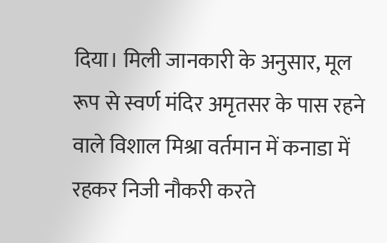दिया। मिली जानकारी के अनुसार, मूल रूप से स्वर्ण मंदिर अमृतसर के पास रहने वाले विशाल मिश्रा वर्तमान में कनाडा में रहकर निजी नौकरी करते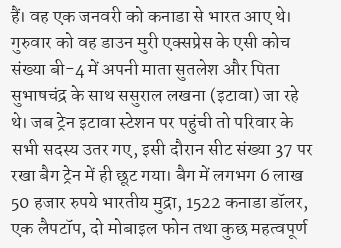हैं। वह एक जनवरी को कनाडा से भारत आए थे। गुरुवार को वह डाउन मुरी एक्सप्रेस के एसी कोच संख्या बी-4 में अपनी माता सुतलेश और पिता सुभाषचंद्र के साथ ससुराल लखना (इटावा) जा रहे थे। जब ट्रेन इटावा स्टेशन पर पहुंची तो परिवार के सभी सदस्य उतर गए, इसी दौरान सीट संख्या 37 पर रखा बैग ट्रेन में ही छूट गया। बैग में लगभग 6 लाख 50 हजार रुपये भारतीय मुद्रा, 1522 कनाडा डॉलर, एक लैपटॉप, दो मोबाइल फोन तथा कुछ महत्वपूर्ण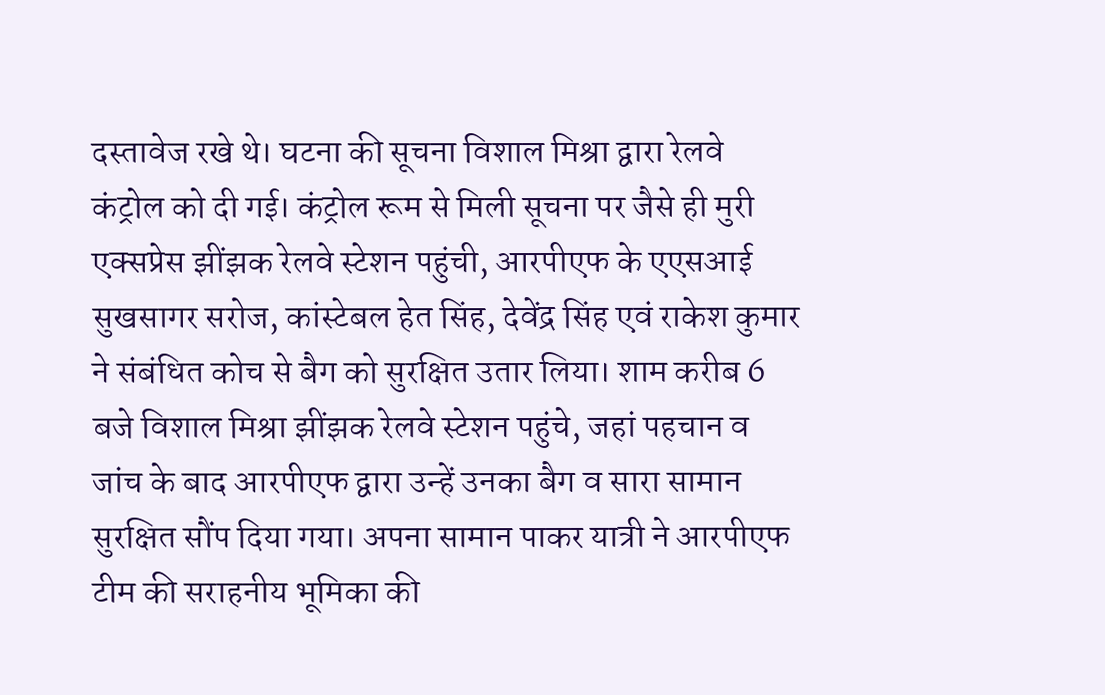दस्तावेज रखे थे। घटना की सूचना विशाल मिश्रा द्वारा रेलवे कंट्रोल को दी गई। कंट्रोल रूम से मिली सूचना पर जैसे ही मुरी एक्सप्रेस झींझक रेलवे स्टेशन पहुंची, आरपीएफ के एएसआई सुखसागर सरोज, कांस्टेबल हेत सिंह, देवेंद्र सिंह एवं राकेश कुमार ने संबंधित कोच से बैग को सुरक्षित उतार लिया। शाम करीब 6 बजे विशाल मिश्रा झींझक रेलवे स्टेशन पहुंचे, जहां पहचान व जांच के बाद आरपीएफ द्वारा उन्हें उनका बैग व सारा सामान सुरक्षित सौंप दिया गया। अपना सामान पाकर यात्री ने आरपीएफ टीम की सराहनीय भूमिका की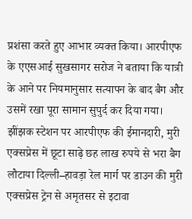प्रशंसा करते हुए आभार व्यक्त किया। आरपीएफ के एएसआई सुखसागर सरोज ने बताया कि यात्री के आने पर नियमानुसार सत्यापन के बाद बैग और उसमें रखा पूरा सामान सुपुर्द कर दिया गया।
झींझक स्टेशन पर आरपीएफ की ईमानदारी, मुरी एक्सप्रेस में छूटा साढ़े छह लाख रुपये से भरा बैग लौटाया दिल्ली–हावड़ा रेल मार्ग पर डाउन की मुरी एक्सप्रेस ट्रेन से अमृतसर से इटावा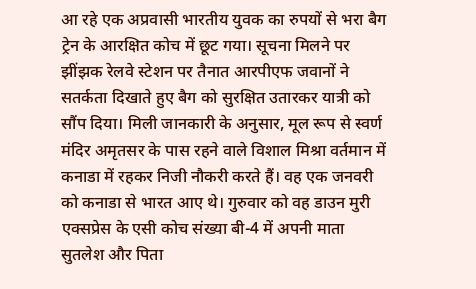आ रहे एक अप्रवासी भारतीय युवक का रुपयों से भरा बैग ट्रेन के आरक्षित कोच में छूट गया। सूचना मिलने पर झींझक रेलवे स्टेशन पर तैनात आरपीएफ जवानों ने सतर्कता दिखाते हुए बैग को सुरक्षित उतारकर यात्री को सौंप दिया। मिली जानकारी के अनुसार, मूल रूप से स्वर्ण मंदिर अमृतसर के पास रहने वाले विशाल मिश्रा वर्तमान में कनाडा में रहकर निजी नौकरी करते हैं। वह एक जनवरी को कनाडा से भारत आए थे। गुरुवार को वह डाउन मुरी एक्सप्रेस के एसी कोच संख्या बी-4 में अपनी माता सुतलेश और पिता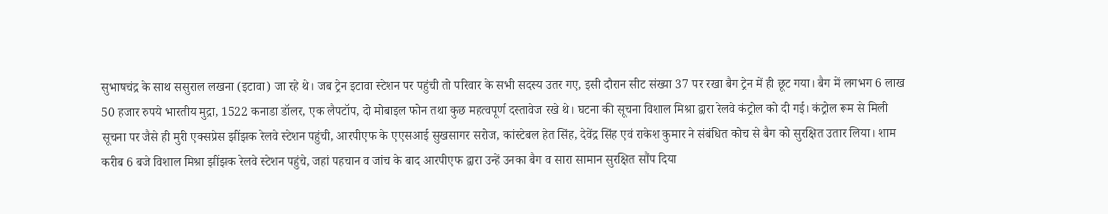सुभाषचंद्र के साथ ससुराल लखना (इटावा) जा रहे थे। जब ट्रेन इटावा स्टेशन पर पहुंची तो परिवार के सभी सदस्य उतर गए, इसी दौरान सीट संख्या 37 पर रखा बैग ट्रेन में ही छूट गया। बैग में लगभग 6 लाख 50 हजार रुपये भारतीय मुद्रा, 1522 कनाडा डॉलर, एक लैपटॉप, दो मोबाइल फोन तथा कुछ महत्वपूर्ण दस्तावेज रखे थे। घटना की सूचना विशाल मिश्रा द्वारा रेलवे कंट्रोल को दी गई। कंट्रोल रूम से मिली सूचना पर जैसे ही मुरी एक्सप्रेस झींझक रेलवे स्टेशन पहुंची, आरपीएफ के एएसआई सुखसागर सरोज, कांस्टेबल हेत सिंह, देवेंद्र सिंह एवं राकेश कुमार ने संबंधित कोच से बैग को सुरक्षित उतार लिया। शाम करीब 6 बजे विशाल मिश्रा झींझक रेलवे स्टेशन पहुंचे, जहां पहचान व जांच के बाद आरपीएफ द्वारा उन्हें उनका बैग व सारा सामान सुरक्षित सौंप दिया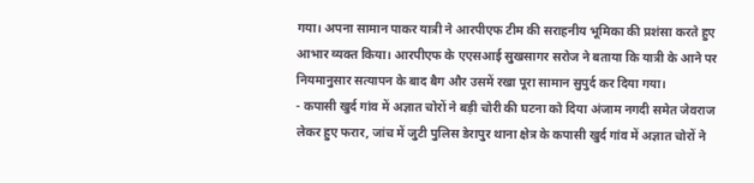गया। अपना सामान पाकर यात्री ने आरपीएफ टीम की सराहनीय भूमिका की प्रशंसा करते हुए आभार व्यक्त किया। आरपीएफ के एएसआई सुखसागर सरोज ने बताया कि यात्री के आने पर नियमानुसार सत्यापन के बाद बैग और उसमें रखा पूरा सामान सुपुर्द कर दिया गया।
- कपासी खुर्द गांव में अज्ञात चोरों ने बड़ी चोरी की घटना को दिया अंजाम नगदी समेत जेवराज लेकर हुए फरार, जांच में जुटी पुलिस डेरापुर थाना क्षेत्र के कपासी खुर्द गांव में अज्ञात चोरों ने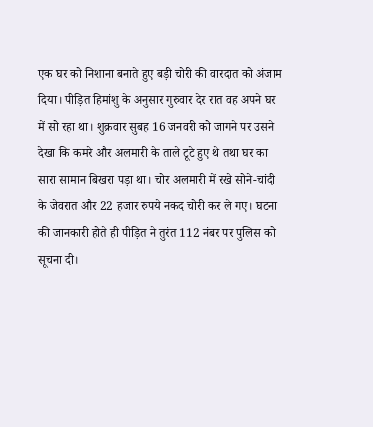एक घर को निशाना बनाते हुए बड़ी चोरी की वारदात को अंजाम दिया। पीड़ित हिमांशु के अनुसार गुरुवार देर रात वह अपने घर में सो रहा था। शुक्रवार सुबह 16 जनवरी को जागने पर उसने देखा कि कमरे और अलमारी के ताले टूटे हुए थे तथा घर का सारा सामान बिखरा पड़ा था। चोर अलमारी में रखे सोने-चांदी के जेवरात और 22 हजार रुपये नकद चोरी कर ले गए। घटना की जानकारी होते ही पीड़ित ने तुरंत 112 नंबर पर पुलिस को सूचना दी।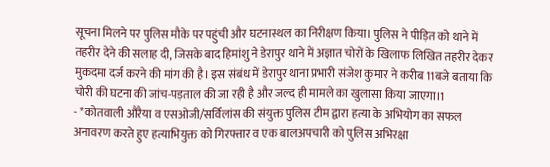सूचना मिलने पर पुलिस मौके पर पहुंची और घटनास्थल का निरीक्षण किया। पुलिस ने पीड़ित को थाने में तहरीर देने की सलाह दी, जिसके बाद हिमांशु ने डेरापुर थाने में अज्ञात चोरों के खिलाफ लिखित तहरीर देकर मुकदमा दर्ज करने की मांग की है। इस संबंध में डेरापुर थाना प्रभारी संजेश कुमार ने करीब 11बजे बताया कि चोरी की घटना की जांच-पड़ताल की जा रही है और जल्द ही मामले का खुलासा किया जाएगा।1
- *कोतवाली औरैया व एसओजी/सर्विलांस की संयुक्त पुलिस टीम द्वारा हत्या के अभियोग का सफल अनावरण करते हुए हत्याभियुक्त को गिरफ्तार व एक बालअपचारी को पुलिस अभिरक्षा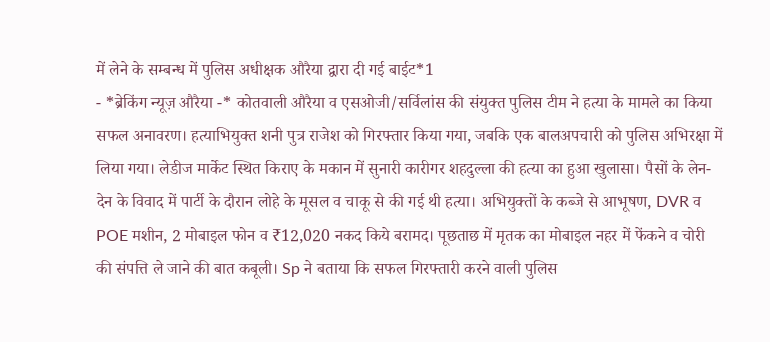में लेने के सम्बन्ध में पुलिस अधीक्षक औरैया द्वारा दी गई बाईट*1
- *ब्रेकिंग न्यूज़ औरैया -* कोतवाली औरैया व एसओजी/सर्विलांस की संयुक्त पुलिस टीम ने हत्या के मामले का किया सफल अनावरण। हत्याभियुक्त शनी पुत्र राजेश को गिरफ्तार किया गया, जबकि एक बालअपचारी को पुलिस अभिरक्षा में लिया गया। लेडीज मार्केट स्थित किराए के मकान में सुनारी कारीगर शहदुल्ला की हत्या का हुआ खुलासा। पैसों के लेन-देन के विवाद में पार्टी के दौरान लोहे के मूसल व चाकू से की गई थी हत्या। अभियुक्तों के कब्जे से आभूषण, DVR व POE मशीन, 2 मोबाइल फोन व ₹12,020 नकद किये बरामद। पूछताछ में मृतक का मोबाइल नहर में फेंकने व चोरी की संपत्ति ले जाने की बात कबूली। Sp ने बताया कि सफल गिरफ्तारी करने वाली पुलिस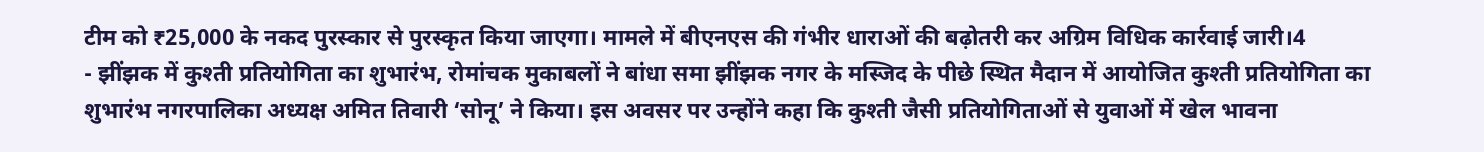टीम को ₹25,000 के नकद पुरस्कार से पुरस्कृत किया जाएगा। मामले में बीएनएस की गंभीर धाराओं की बढ़ोतरी कर अग्रिम विधिक कार्रवाई जारी।4
- झींझक में कुश्ती प्रतियोगिता का शुभारंभ, रोमांचक मुकाबलों ने बांधा समा झींझक नगर के मस्जिद के पीछे स्थित मैदान में आयोजित कुश्ती प्रतियोगिता का शुभारंभ नगरपालिका अध्यक्ष अमित तिवारी ‘सोनू’ ने किया। इस अवसर पर उन्होंने कहा कि कुश्ती जैसी प्रतियोगिताओं से युवाओं में खेल भावना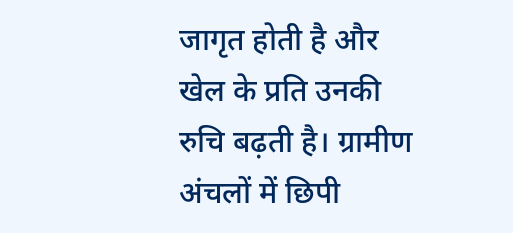जागृत होती है और खेल के प्रति उनकी रुचि बढ़ती है। ग्रामीण अंचलों में छिपी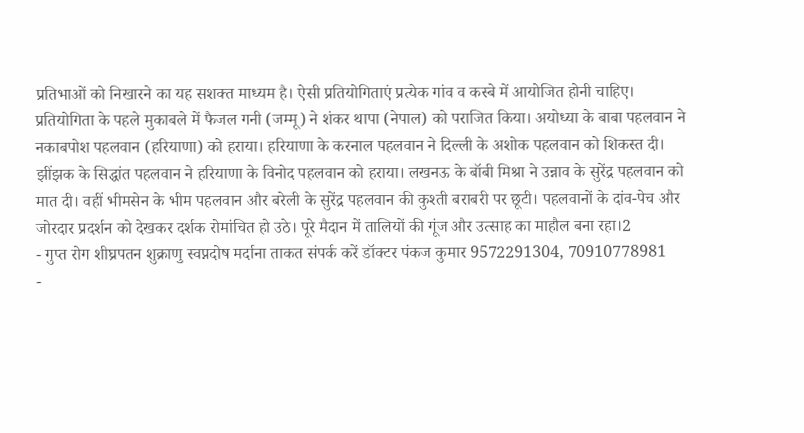प्रतिभाओं को निखारने का यह सशक्त माध्यम है। ऐसी प्रतियोगिताएं प्रत्येक गांव व कस्बे में आयोजित होनी चाहिए। प्रतियोगिता के पहले मुकाबले में फैजल गनी (जम्मू) ने शंकर थापा (नेपाल) को पराजित किया। अयोध्या के बाबा पहलवान ने नकाबपोश पहलवान (हरियाणा) को हराया। हरियाणा के करनाल पहलवान ने दिल्ली के अशोक पहलवान को शिकस्त दी। झींझक के सिद्धांत पहलवान ने हरियाणा के विनोद पहलवान को हराया। लखनऊ के बॉबी मिश्रा ने उन्नाव के सुरेंद्र पहलवान को मात दी। वहीं भीमसेन के भीम पहलवान और बरेली के सुरेंद्र पहलवान की कुश्ती बराबरी पर छूटी। पहलवानों के दांव-पेच और जोरदार प्रदर्शन को देखकर दर्शक रोमांचित हो उठे। पूरे मैदान में तालियों की गूंज और उत्साह का माहौल बना रहा।2
- गुप्त रोग शीघ्रपतन शुक्राणु स्वप्नदोष मर्दाना ताकत संपर्क करें डॉक्टर पंकज कुमार 9572291304, 70910778981
-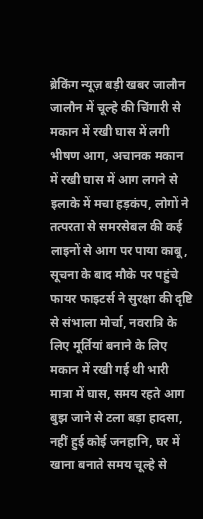ब्रेकिंग न्यूज़ बड़ी खबर जालौन जालौन में चूल्हे की चिंगारी से मकान में रखी घास में लगी भीषण आग, अचानक मकान में रखी घास में आग लगने से इलाके में मचा हड़कंप, लोगों ने तत्परता से समरसेबल की कई लाइनों से आग पर पाया काबू, सूचना के बाद मौके पर पहुंचे फायर फाइटर्स ने सुरक्षा की दृष्टि से संभाला मोर्चा, नवरात्रि के लिए मूर्तियां बनाने के लिए मकान में रखी गई थी भारी मात्रा में घास, समय रहते आग बुझ जाने से टला बड़ा हादसा, नहीं हुई कोई जनहानि, घर में खाना बनाते समय चूल्हे से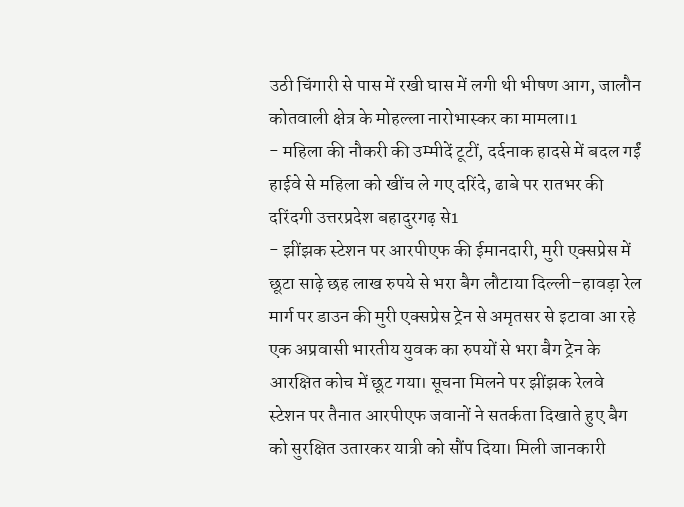उठी चिंगारी से पास में रखी घास में लगी थी भीषण आग, जालौन कोतवाली क्षेत्र के मोहल्ला नारोभास्कर का मामला।1
- महिला की नौकरी की उम्मीदें टूटीं, दर्दनाक हादसे में बदल गईं हाईवे से महिला को खींच ले गए दरिंदे, ढाबे पर रातभर की दरिंदगी उत्तरप्रदेश बहादुरगढ़ से1
- झींझक स्टेशन पर आरपीएफ की ईमानदारी, मुरी एक्सप्रेस में छूटा साढ़े छह लाख रुपये से भरा बैग लौटाया दिल्ली–हावड़ा रेल मार्ग पर डाउन की मुरी एक्सप्रेस ट्रेन से अमृतसर से इटावा आ रहे एक अप्रवासी भारतीय युवक का रुपयों से भरा बैग ट्रेन के आरक्षित कोच में छूट गया। सूचना मिलने पर झींझक रेलवे स्टेशन पर तैनात आरपीएफ जवानों ने सतर्कता दिखाते हुए बैग को सुरक्षित उतारकर यात्री को सौंप दिया। मिली जानकारी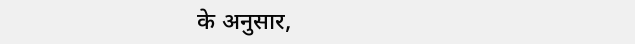के अनुसार,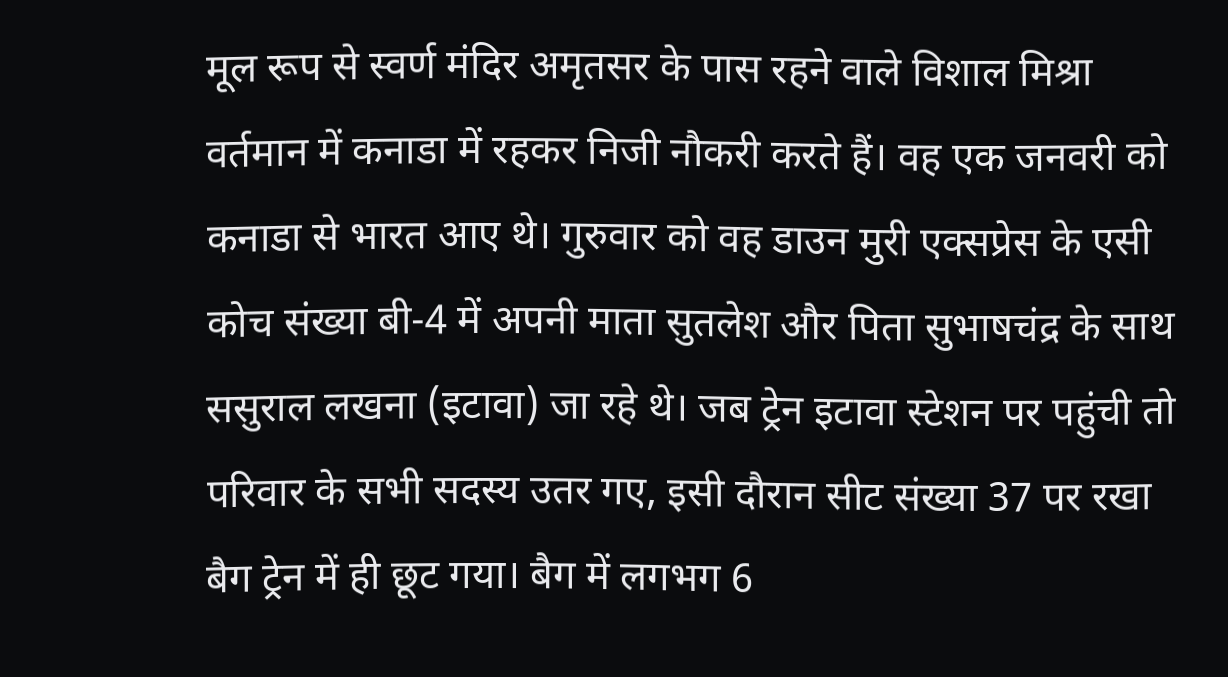मूल रूप से स्वर्ण मंदिर अमृतसर के पास रहने वाले विशाल मिश्रा वर्तमान में कनाडा में रहकर निजी नौकरी करते हैं। वह एक जनवरी को कनाडा से भारत आए थे। गुरुवार को वह डाउन मुरी एक्सप्रेस के एसी कोच संख्या बी-4 में अपनी माता सुतलेश और पिता सुभाषचंद्र के साथ ससुराल लखना (इटावा) जा रहे थे। जब ट्रेन इटावा स्टेशन पर पहुंची तो परिवार के सभी सदस्य उतर गए, इसी दौरान सीट संख्या 37 पर रखा बैग ट्रेन में ही छूट गया। बैग में लगभग 6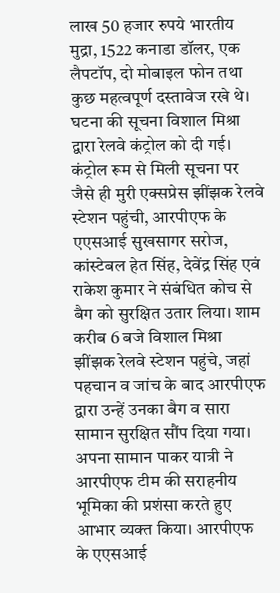लाख 50 हजार रुपये भारतीय मुद्रा, 1522 कनाडा डॉलर, एक लैपटॉप, दो मोबाइल फोन तथा कुछ महत्वपूर्ण दस्तावेज रखे थे। घटना की सूचना विशाल मिश्रा द्वारा रेलवे कंट्रोल को दी गई। कंट्रोल रूम से मिली सूचना पर जैसे ही मुरी एक्सप्रेस झींझक रेलवे स्टेशन पहुंची, आरपीएफ के एएसआई सुखसागर सरोज, कांस्टेबल हेत सिंह, देवेंद्र सिंह एवं राकेश कुमार ने संबंधित कोच से बैग को सुरक्षित उतार लिया। शाम करीब 6 बजे विशाल मिश्रा झींझक रेलवे स्टेशन पहुंचे, जहां पहचान व जांच के बाद आरपीएफ द्वारा उन्हें उनका बैग व सारा सामान सुरक्षित सौंप दिया गया। अपना सामान पाकर यात्री ने आरपीएफ टीम की सराहनीय भूमिका की प्रशंसा करते हुए आभार व्यक्त किया। आरपीएफ के एएसआई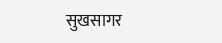सुखसागर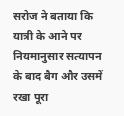सरोज ने बताया कि यात्री के आने पर नियमानुसार सत्यापन के बाद बैग और उसमें रखा पूरा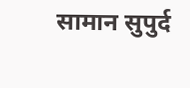सामान सुपुर्द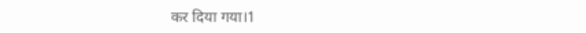कर दिया गया।1